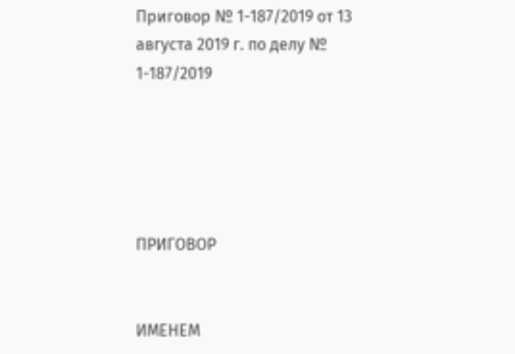Приговор № 1-187/2019 от 13 августа 2019 г. по делу № 1-187/2019





ПРИГОВОР


ИМЕНЕМ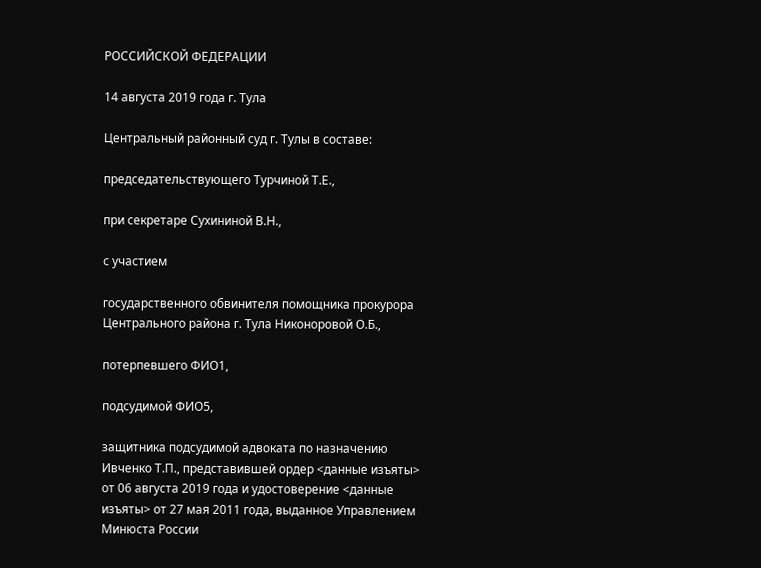РОССИЙСКОЙ ФЕДЕРАЦИИ

14 августа 2019 года г. Тула

Центральный районный суд г. Тулы в составе:

председательствующего Турчиной Т.Е.,

при секретаре Сухининой В.Н.,

с участием

государственного обвинителя помощника прокурора Центрального района г. Тула Никоноровой О.Б.,

потерпевшего ФИО1,

подсудимой ФИО5,

защитника подсудимой адвоката по назначению Ивченко Т.П., представившей ордер <данные изъяты> от 06 августа 2019 года и удостоверение <данные изъяты> от 27 мая 2011 года, выданное Управлением Минюста России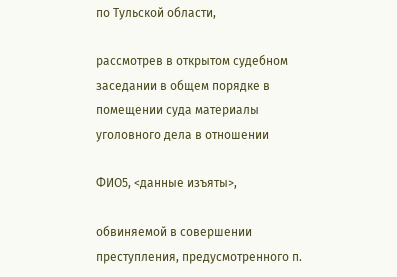по Тульской области,

рассмотрев в открытом судебном заседании в общем порядке в помещении суда материалы уголовного дела в отношении

ФИО5, <данные изъяты>,

обвиняемой в совершении преступления, предусмотренного п.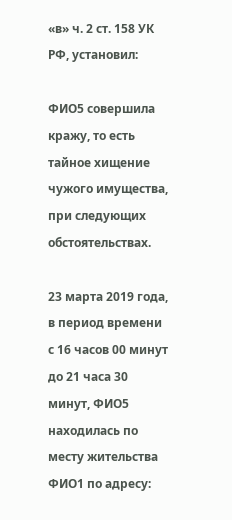«в» ч. 2 ст. 158 УК РФ, установил:

ФИО5 совершила кражу, то есть тайное хищение чужого имущества, при следующих обстоятельствах.

23 марта 2019 года, в период времени с 16 часов 00 минут до 21 часа 30 минут, ФИО5 находилась по месту жительства ФИО1 по адресу: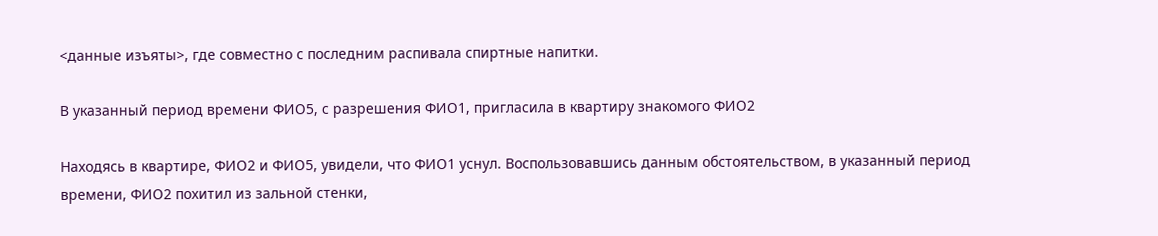<данные изъяты>, где совместно с последним распивала спиртные напитки.

В указанный период времени ФИО5, с разрешения ФИО1, пригласила в квартиру знакомого ФИО2

Находясь в квартире, ФИО2 и ФИО5, увидели, что ФИО1 уснул. Воспользовавшись данным обстоятельством, в указанный период времени, ФИО2 похитил из зальной стенки,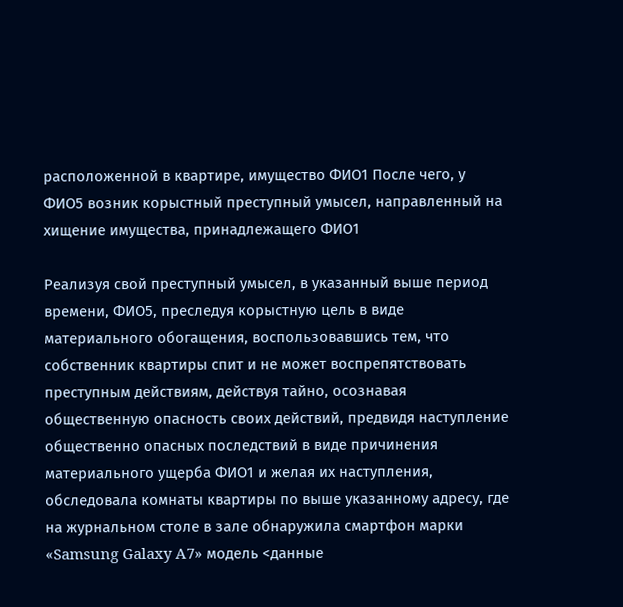расположенной в квартире, имущество ФИО1 После чего, у ФИО5 возник корыстный преступный умысел, направленный на хищение имущества, принадлежащего ФИО1

Реализуя свой преступный умысел, в указанный выше период времени, ФИО5, преследуя корыстную цель в виде материального обогащения, воспользовавшись тем, что собственник квартиры спит и не может воспрепятствовать преступным действиям, действуя тайно, осознавая общественную опасность своих действий, предвидя наступление общественно опасных последствий в виде причинения материального ущерба ФИО1 и желая их наступления, обследовала комнаты квартиры по выше указанному адресу, где на журнальном столе в зале обнаружила смартфон марки «Samsung Galaxy A7» модель <данные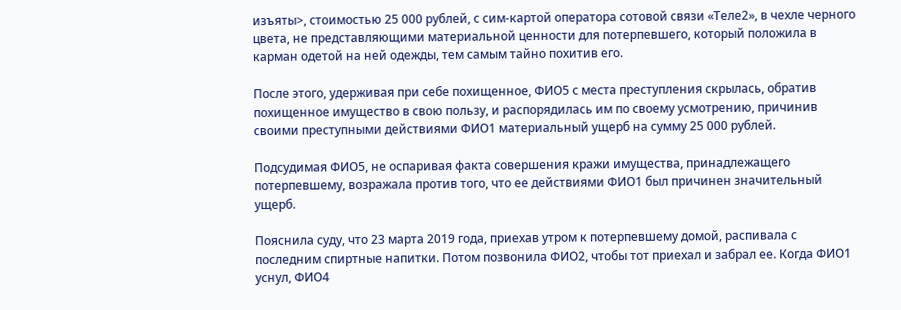изъяты>, стоимостью 25 000 рублей, с сим-картой оператора сотовой связи «Теле2», в чехле черного цвета, не представляющими материальной ценности для потерпевшего, который положила в карман одетой на ней одежды, тем самым тайно похитив его.

После этого, удерживая при себе похищенное, ФИО5 с места преступления скрылась, обратив похищенное имущество в свою пользу, и распорядилась им по своему усмотрению, причинив своими преступными действиями ФИО1 материальный ущерб на сумму 25 000 рублей.

Подсудимая ФИО5, не оспаривая факта совершения кражи имущества, принадлежащего потерпевшему, возражала против того, что ее действиями ФИО1 был причинен значительный ущерб.

Пояснила суду, что 23 марта 2019 года, приехав утром к потерпевшему домой, распивала с последним спиртные напитки. Потом позвонила ФИО2, чтобы тот приехал и забрал ее. Когда ФИО1 уснул, ФИО4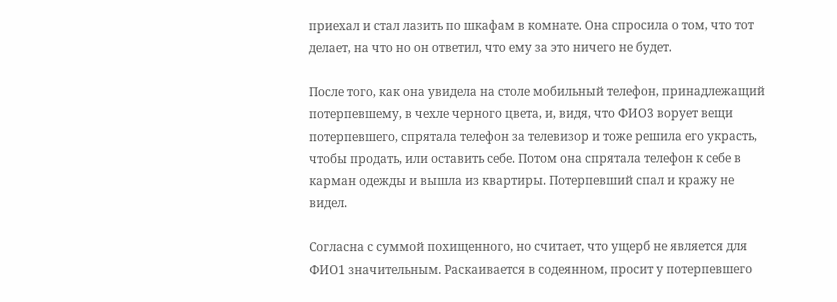приехал и стал лазить по шкафам в комнате. Она спросила о том, что тот делает, на что но он ответил, что ему за это ничего не будет.

После того, как она увидела на столе мобильный телефон, принадлежащий потерпевшему, в чехле черного цвета, и, видя, что ФИО3 ворует вещи потерпевшего, спрятала телефон за телевизор и тоже решила его украсть, чтобы продать, или оставить себе. Потом она спрятала телефон к себе в карман одежды и вышла из квартиры. Потерпевший спал и кражу не видел.

Согласна с суммой похищенного, но считает, что ущерб не является для ФИО1 значительным. Раскаивается в содеянном, просит у потерпевшего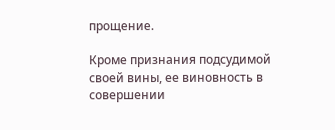прощение.

Кроме признания подсудимой своей вины, ее виновность в совершении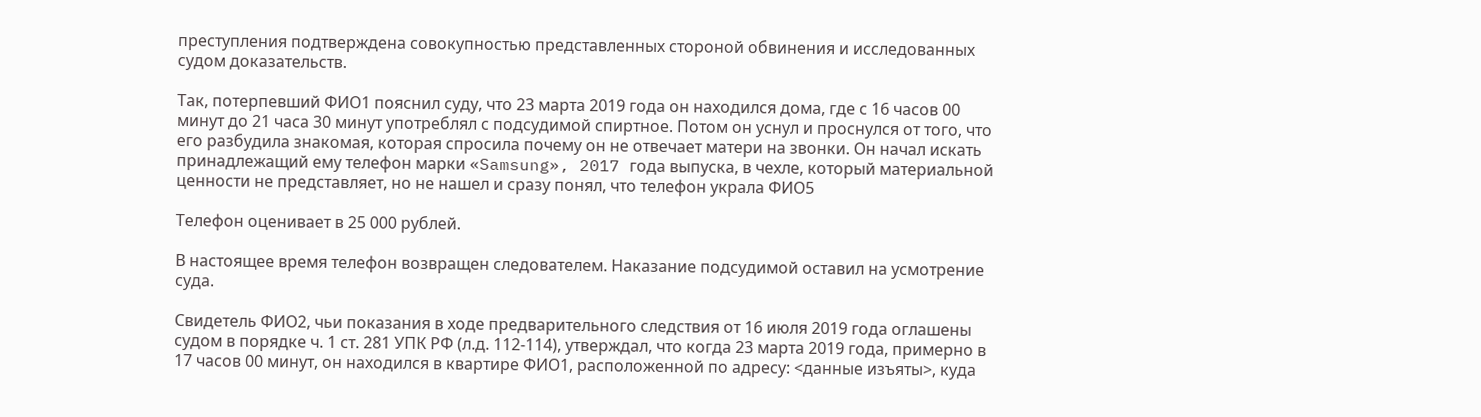преступления подтверждена совокупностью представленных стороной обвинения и исследованных судом доказательств.

Так, потерпевший ФИО1 пояснил суду, что 23 марта 2019 года он находился дома, где с 16 часов 00 минут до 21 часа 30 минут употреблял с подсудимой спиртное. Потом он уснул и проснулся от того, что его разбудила знакомая, которая спросила почему он не отвечает матери на звонки. Он начал искать принадлежащий ему телефон марки «Samsung», 2017 года выпуска, в чехле, который материальной ценности не представляет, но не нашел и сразу понял, что телефон украла ФИО5

Телефон оценивает в 25 000 рублей.

В настоящее время телефон возвращен следователем. Наказание подсудимой оставил на усмотрение суда.

Свидетель ФИО2, чьи показания в ходе предварительного следствия от 16 июля 2019 года оглашены судом в порядке ч. 1 ст. 281 УПК РФ (л.д. 112-114), утверждал, что когда 23 марта 2019 года, примерно в 17 часов 00 минут, он находился в квартире ФИО1, расположенной по адресу: <данные изъяты>, куда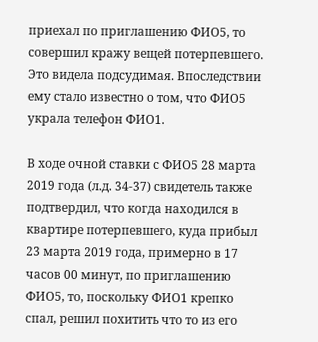приехал по приглашению ФИО5, то совершил кражу вещей потерпевшего. Это видела подсудимая. Впоследствии ему стало известно о том, что ФИО5 украла телефон ФИО1.

В ходе очной ставки с ФИО5 28 марта 2019 года (л.д. 34-37) свидетель также подтвердил, что когда находился в квартире потерпевшего, куда прибыл 23 марта 2019 года, примерно в 17 часов 00 минут, по приглашению ФИО5, то, поскольку ФИО1 крепко спал, решил похитить что то из его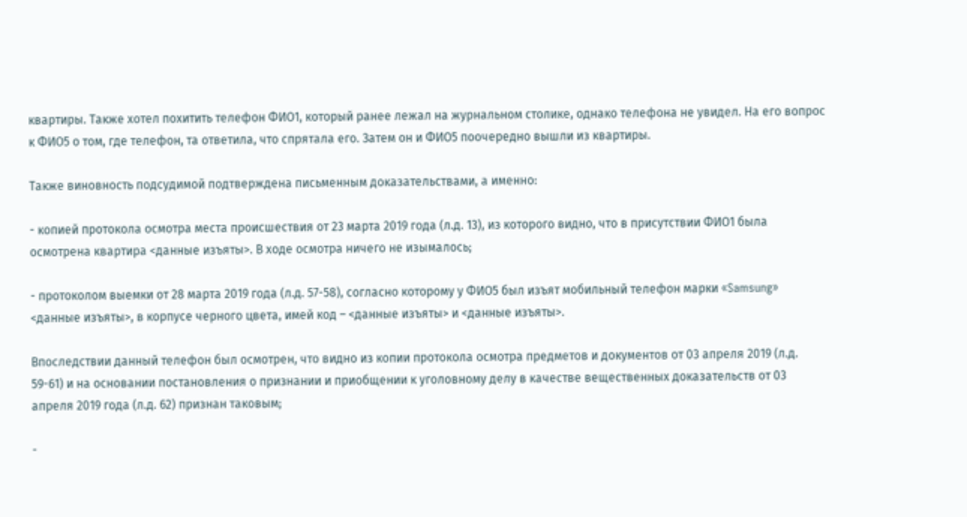квартиры. Также хотел похитить телефон ФИО1, который ранее лежал на журнальном столике, однако телефона не увидел. На его вопрос к ФИО5 о том, где телефон, та ответила, что спрятала его. Затем он и ФИО5 поочередно вышли из квартиры.

Также виновность подсудимой подтверждена письменным доказательствами, а именно:

- копией протокола осмотра места происшествия от 23 марта 2019 года (л.д. 13), из которого видно, что в присутствии ФИО1 была осмотрена квартира <данные изъяты>. В ходе осмотра ничего не изымалось;

- протоколом выемки от 28 марта 2019 года (л.д. 57-58), согласно которому у ФИО5 был изъят мобильный телефон марки «Samsung» <данные изъяты>, в корпусе черного цвета, имей код – <данные изъяты> и <данные изъяты>.

Впоследствии данный телефон был осмотрен, что видно из копии протокола осмотра предметов и документов от 03 апреля 2019 (л.д. 59-61) и на основании постановления о признании и приобщении к уголовному делу в качестве вещественных доказательств от 03 апреля 2019 года (л.д. 62) признан таковым;

-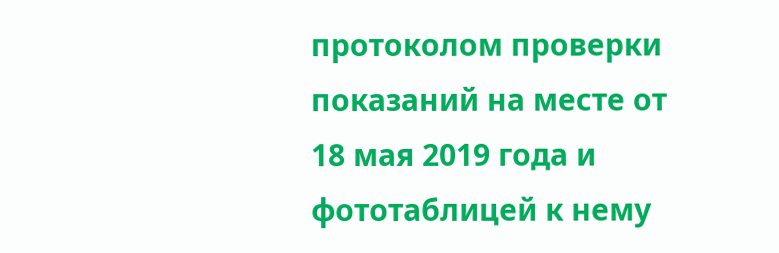протоколом проверки показаний на месте от 18 мая 2019 года и фототаблицей к нему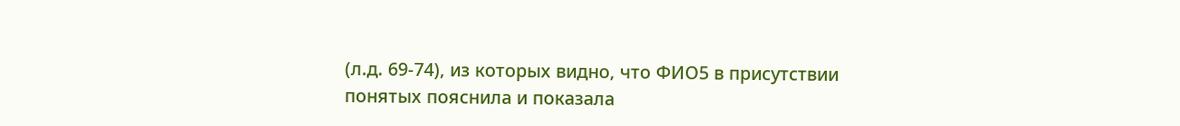(л.д. 69-74), из которых видно, что ФИО5 в присутствии понятых пояснила и показала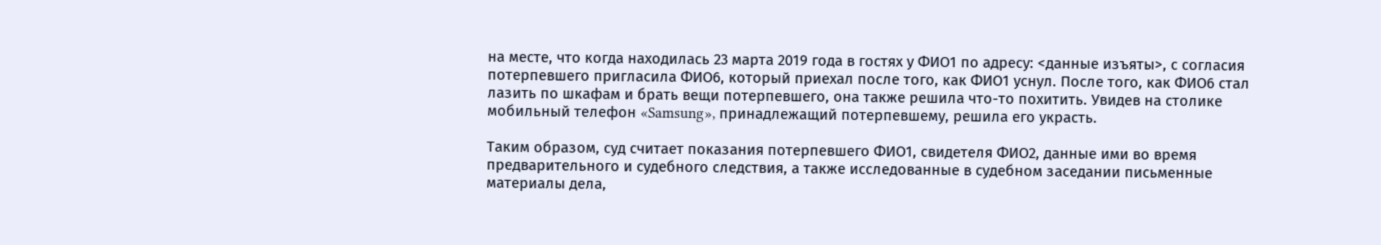на месте, что когда находилась 23 марта 2019 года в гостях у ФИО1 по адресу: <данные изъяты>, с согласия потерпевшего пригласила ФИО6, который приехал после того, как ФИО1 уснул. После того, как ФИО6 стал лазить по шкафам и брать вещи потерпевшего, она также решила что-то похитить. Увидев на столике мобильный телефон «Samsung», принадлежащий потерпевшему, решила его украсть.

Таким образом, суд считает показания потерпевшего ФИО1, свидетеля ФИО2, данные ими во время предварительного и судебного следствия, а также исследованные в судебном заседании письменные материалы дела,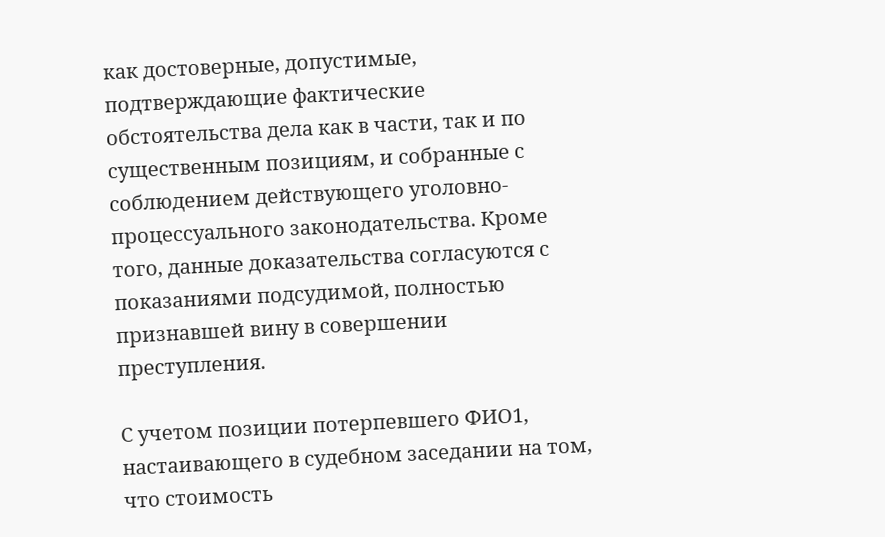как достоверные, допустимые, подтверждающие фактические обстоятельства дела как в части, так и по существенным позициям, и собранные с соблюдением действующего уголовно- процессуального законодательства. Кроме того, данные доказательства согласуются с показаниями подсудимой, полностью признавшей вину в совершении преступления.

С учетом позиции потерпевшего ФИО1, настаивающего в судебном заседании на том, что стоимость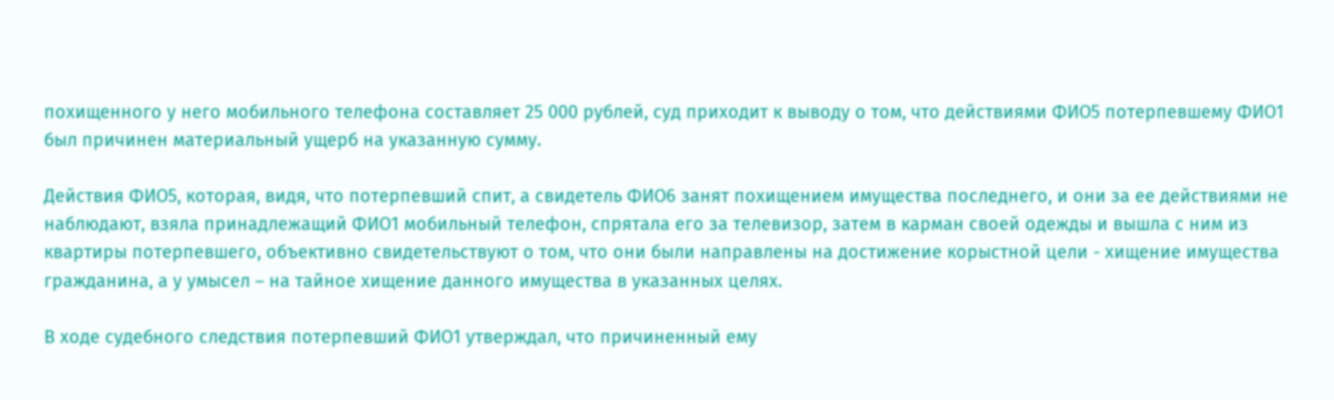похищенного у него мобильного телефона составляет 25 000 рублей, суд приходит к выводу о том, что действиями ФИО5 потерпевшему ФИО1 был причинен материальный ущерб на указанную сумму.

Действия ФИО5, которая, видя, что потерпевший спит, а свидетель ФИО6 занят похищением имущества последнего, и они за ее действиями не наблюдают, взяла принадлежащий ФИО1 мобильный телефон, спрятала его за телевизор, затем в карман своей одежды и вышла с ним из квартиры потерпевшего, объективно свидетельствуют о том, что они были направлены на достижение корыстной цели - хищение имущества гражданина, а у умысел – на тайное хищение данного имущества в указанных целях.

В ходе судебного следствия потерпевший ФИО1 утверждал, что причиненный ему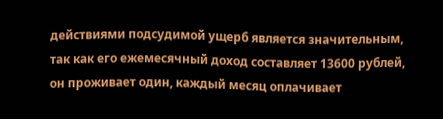действиями подсудимой ущерб является значительным, так как его ежемесячный доход составляет 13600 рублей, он проживает один, каждый месяц оплачивает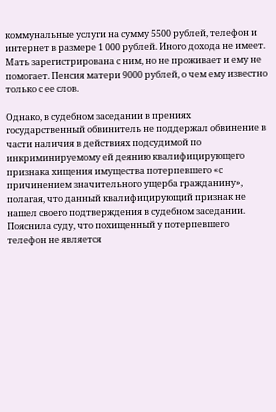коммунальные услуги на сумму 5500 рублей, телефон и интернет в размере 1 000 рублей. Иного дохода не имеет. Мать зарегистрирована с ним, но не проживает и ему не помогает. Пенсия матери 9000 рублей, о чем ему известно только с ее слов.

Однако, в судебном заседании в прениях государственный обвинитель не поддержал обвинение в части наличия в действиях подсудимой по инкриминируемому ей деянию квалифицирующего признака хищения имущества потерпевшего «с причинением значительного ущерба гражданину», полагая, что данный квалифицирующий признак не нашел своего подтверждения в судебном заседании. Пояснила суду, что похищенный у потерпевшего телефон не является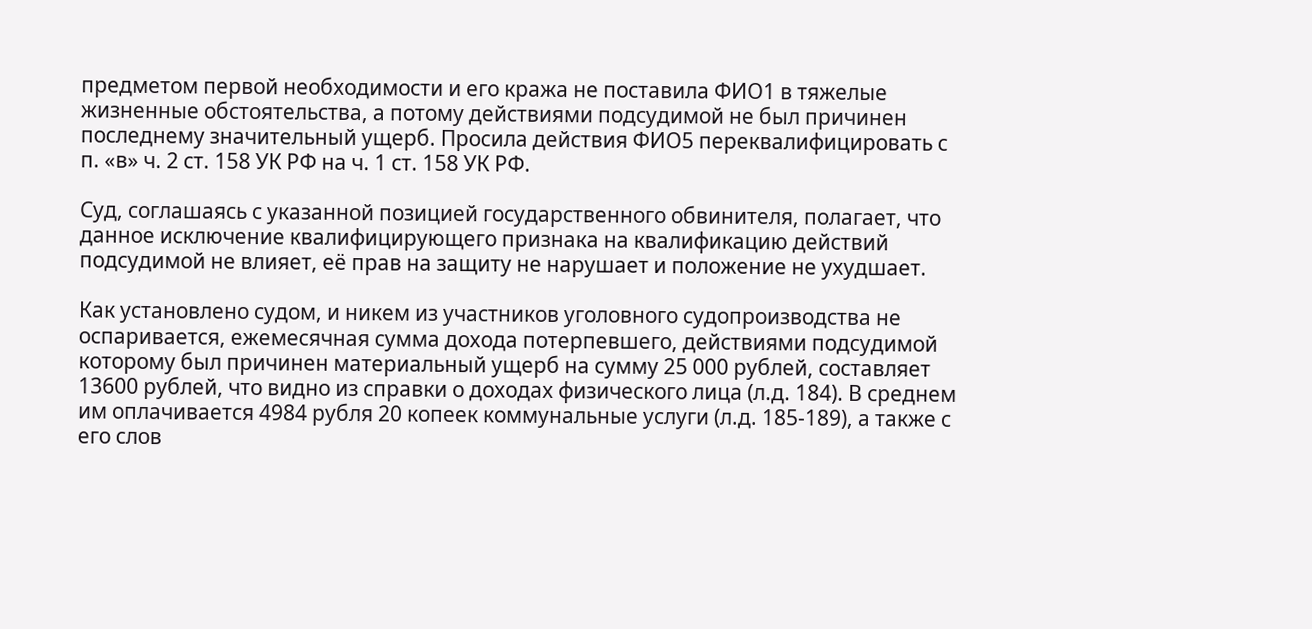предметом первой необходимости и его кража не поставила ФИО1 в тяжелые жизненные обстоятельства, а потому действиями подсудимой не был причинен последнему значительный ущерб. Просила действия ФИО5 переквалифицировать с п. «в» ч. 2 ст. 158 УК РФ на ч. 1 ст. 158 УК РФ.

Суд, соглашаясь с указанной позицией государственного обвинителя, полагает, что данное исключение квалифицирующего признака на квалификацию действий подсудимой не влияет, её прав на защиту не нарушает и положение не ухудшает.

Как установлено судом, и никем из участников уголовного судопроизводства не оспаривается, ежемесячная сумма дохода потерпевшего, действиями подсудимой которому был причинен материальный ущерб на сумму 25 000 рублей, составляет 13600 рублей, что видно из справки о доходах физического лица (л.д. 184). В среднем им оплачивается 4984 рубля 20 копеек коммунальные услуги (л.д. 185-189), а также с его слов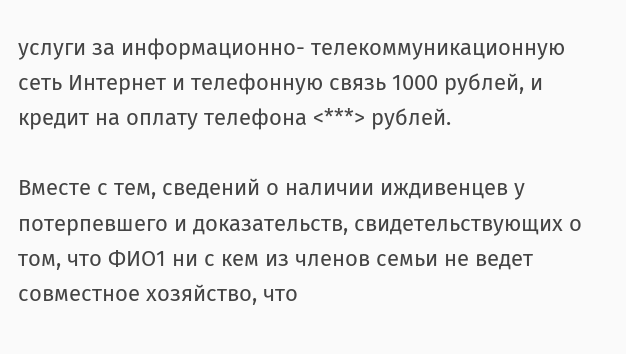услуги за информационно- телекоммуникационную сеть Интернет и телефонную связь 1000 рублей, и кредит на оплату телефона <***> рублей.

Вместе с тем, сведений о наличии иждивенцев у потерпевшего и доказательств, свидетельствующих о том, что ФИО1 ни с кем из членов семьи не ведет совместное хозяйство, что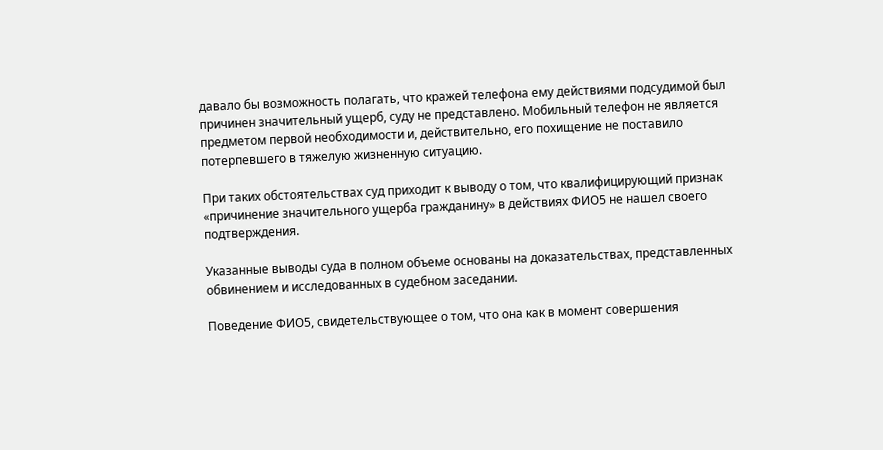давало бы возможность полагать, что кражей телефона ему действиями подсудимой был причинен значительный ущерб, суду не представлено. Мобильный телефон не является предметом первой необходимости и, действительно, его похищение не поставило потерпевшего в тяжелую жизненную ситуацию.

При таких обстоятельствах суд приходит к выводу о том, что квалифицирующий признак «причинение значительного ущерба гражданину» в действиях ФИО5 не нашел своего подтверждения.

Указанные выводы суда в полном объеме основаны на доказательствах, представленных обвинением и исследованных в судебном заседании.

Поведение ФИО5, свидетельствующее о том, что она как в момент совершения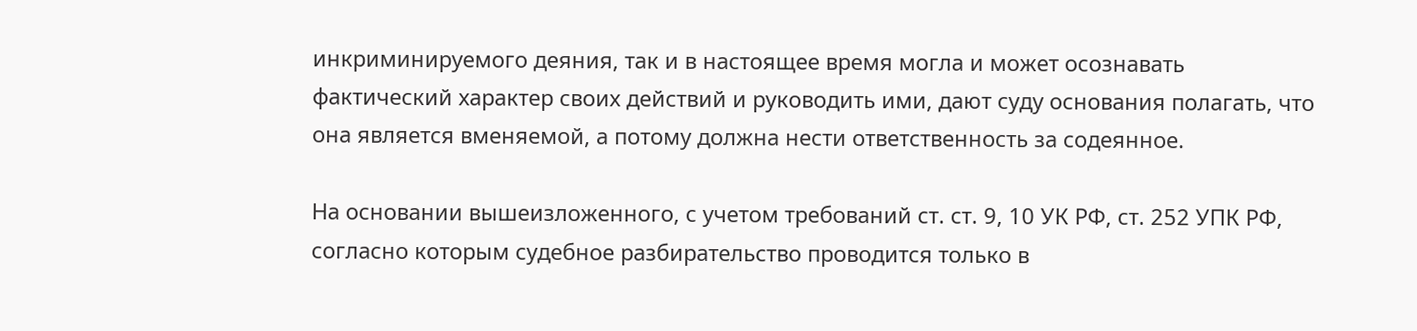инкриминируемого деяния, так и в настоящее время могла и может осознавать фактический характер своих действий и руководить ими, дают суду основания полагать, что она является вменяемой, а потому должна нести ответственность за содеянное.

На основании вышеизложенного, с учетом требований ст. ст. 9, 10 УК РФ, ст. 252 УПК РФ, согласно которым судебное разбирательство проводится только в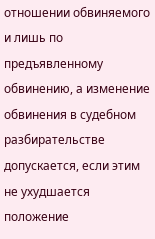отношении обвиняемого и лишь по предъявленному обвинению, а изменение обвинения в судебном разбирательстве допускается, если этим не ухудшается положение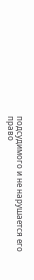подсудимого и не нарушается его право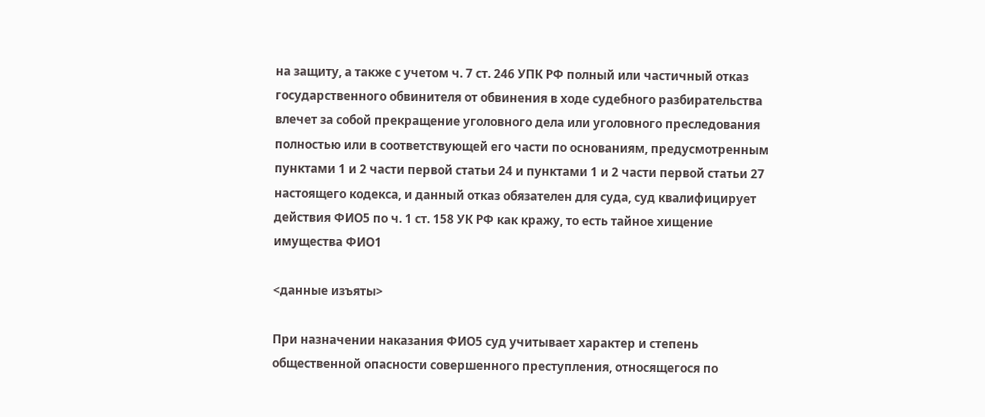на защиту, а также с учетом ч. 7 ст. 246 УПК РФ полный или частичный отказ государственного обвинителя от обвинения в ходе судебного разбирательства влечет за собой прекращение уголовного дела или уголовного преследования полностью или в соответствующей его части по основаниям, предусмотренным пунктами 1 и 2 части первой статьи 24 и пунктами 1 и 2 части первой статьи 27 настоящего кодекса, и данный отказ обязателен для суда, суд квалифицирует действия ФИО5 по ч. 1 ст. 158 УК РФ как кражу, то есть тайное хищение имущества ФИО1

<данные изъяты>

При назначении наказания ФИО5 суд учитывает характер и степень общественной опасности совершенного преступления, относящегося по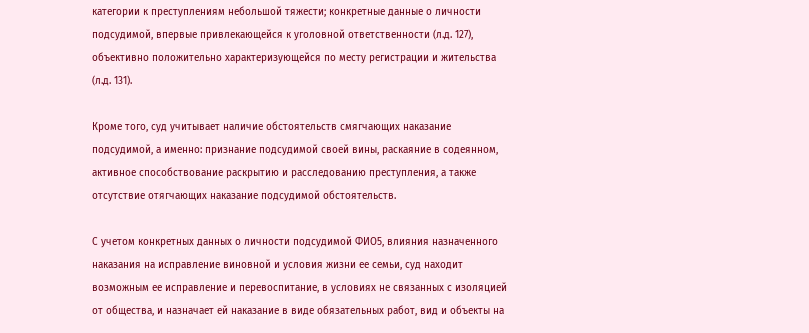категории к преступлениям небольшой тяжести; конкретные данные о личности подсудимой, впервые привлекающейся к уголовной ответственности (л.д. 127), объективно положительно характеризующейся по месту регистрации и жительства (л.д. 131).

Кроме того, суд учитывает наличие обстоятельств смягчающих наказание подсудимой, а именно: признание подсудимой своей вины, раскаяние в содеянном, активное способствование раскрытию и расследованию преступления, а также отсутствие отягчающих наказание подсудимой обстоятельств.

С учетом конкретных данных о личности подсудимой ФИО5, влияния назначенного наказания на исправление виновной и условия жизни ее семьи, суд находит возможным ее исправление и перевоспитание, в условиях не связанных с изоляцией от общества, и назначает ей наказание в виде обязательных работ, вид и объекты на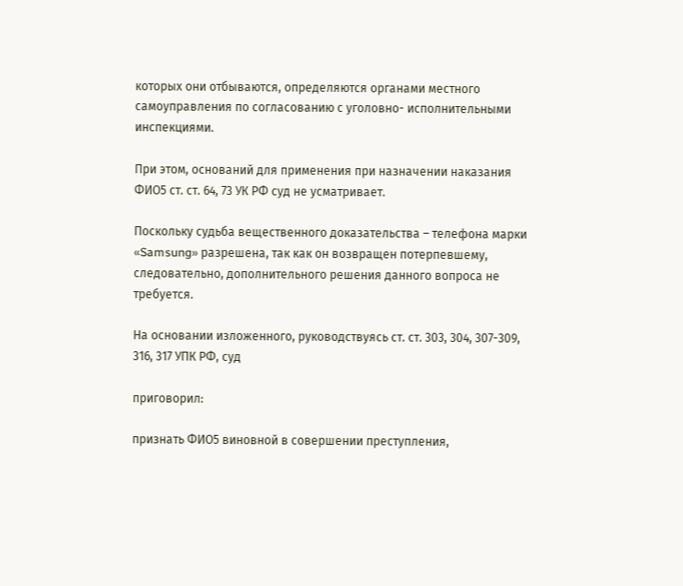которых они отбываются, определяются органами местного самоуправления по согласованию с уголовно- исполнительными инспекциями.

При этом, оснований для применения при назначении наказания ФИО5 ст. ст. 64, 73 УК РФ суд не усматривает.

Поскольку судьба вещественного доказательства – телефона марки «Samsung» разрешена, так как он возвращен потерпевшему, следовательно, дополнительного решения данного вопроса не требуется.

На основании изложенного, руководствуясь ст. ст. 303, 304, 307-309, 316, 317 УПК РФ, суд

приговорил:

признать ФИО5 виновной в совершении преступления,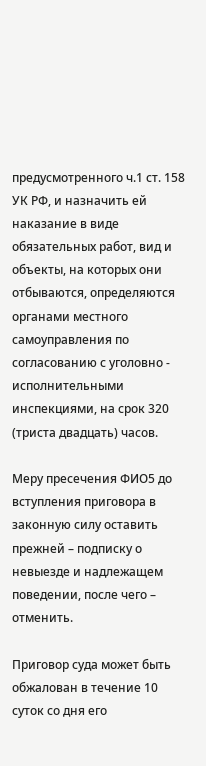предусмотренного ч.1 ст. 158 УК РФ, и назначить ей наказание в виде обязательных работ, вид и объекты, на которых они отбываются, определяются органами местного самоуправления по согласованию с уголовно - исполнительными инспекциями, на срок 320 (триста двадцать) часов.

Меру пресечения ФИО5 до вступления приговора в законную силу оставить прежней – подписку о невыезде и надлежащем поведении, после чего – отменить.

Приговор суда может быть обжалован в течение 10 суток со дня его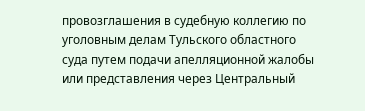провозглашения в судебную коллегию по уголовным делам Тульского областного суда путем подачи апелляционной жалобы или представления через Центральный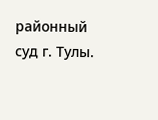районный суд г. Тулы.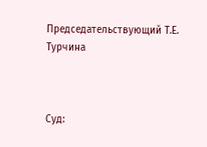Председательствующий Т.Е. Турчина



Суд: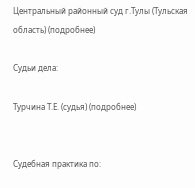Центральный районный суд г.Тулы (Тульская область) (подробнее)

Судьи дела:

Турчина Т.Е. (судья) (подробнее)


Судебная практика по: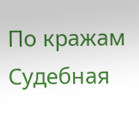По кражам
Судебная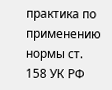практика по применению нормы ст. 158 УК РФ